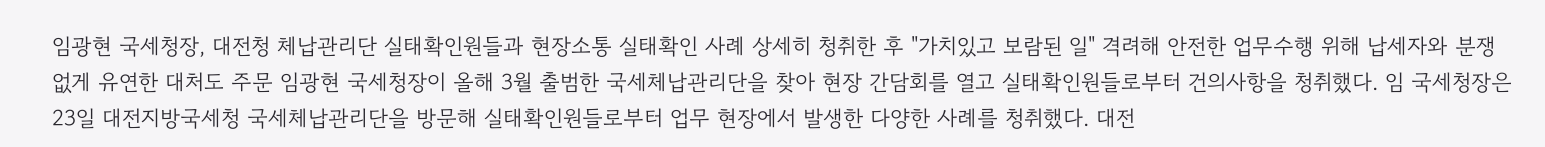임광현 국세청장, 대전청 체납관리단 실태확인원들과 현장소통 실태확인 사례 상세히 청취한 후 "가치있고 보람된 일" 격려해 안전한 업무수행 위해 납세자와 분쟁 없게 유연한 대처도 주문 임광현 국세청장이 올해 3월 출범한 국세체납관리단을 찾아 현장 간담회를 열고 실태확인원들로부터 건의사항을 청취했다. 임 국세청장은 23일 대전지방국세청 국세체납관리단을 방문해 실태확인원들로부터 업무 현장에서 발생한 다양한 사례를 청취했다. 대전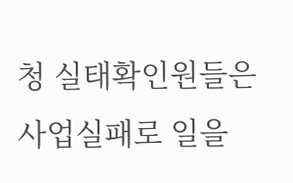청 실태확인원들은 사업실패로 일을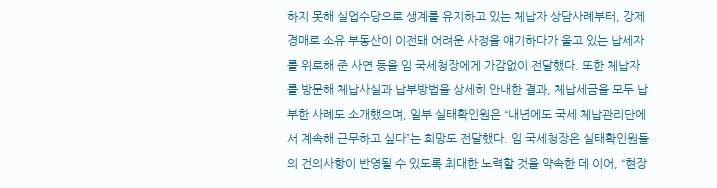하지 못해 실업수당으로 생계를 유지하고 있는 체납자 상담사례부터, 강제 경매로 소유 부동산이 이전돼 어려운 사정을 얘기하다가 울고 있는 납세자를 위로해 준 사연 등을 임 국세청장에게 가감없이 전달했다. 또한 체납자를 방문해 체납사실과 납부방법을 상세히 안내한 결과, 체납세금을 모두 납부한 사례도 소개했으며, 일부 실태확인원은 “내년에도 국세 체납관리단에서 계속해 근무하고 싶다”는 희망도 전달했다. 임 국세청장은 실태확인원들의 건의사항이 반영될 수 있도록 최대한 노력할 것을 약속한 데 이어, “현장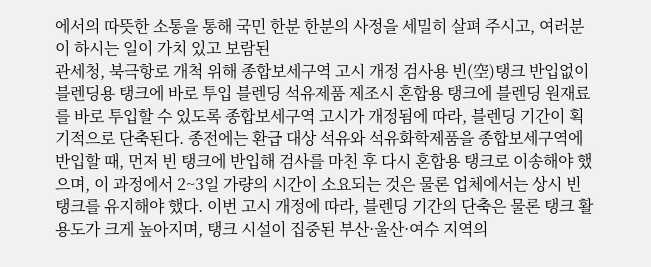에서의 따뜻한 소통을 통해 국민 한분 한분의 사정을 세밀히 살펴 주시고, 여러분이 하시는 일이 가치 있고 보람된
관세청, 북극항로 개척 위해 종합보세구역 고시 개정 검사용 빈(空)탱크 반입없이 블렌딩용 탱크에 바로 투입 블렌딩 석유제품 제조시 혼합용 탱크에 블렌딩 원재료를 바로 투입할 수 있도록 종합보세구역 고시가 개정됨에 따라, 블렌딩 기간이 획기적으로 단축된다. 종전에는 환급 대상 석유와 석유화학제품을 종합보세구역에 반입할 때, 먼저 빈 탱크에 반입해 검사를 마친 후 다시 혼합용 탱크로 이송해야 했으며, 이 과정에서 2~3일 가량의 시간이 소요되는 것은 물론 업체에서는 상시 빈 탱크를 유지해야 했다. 이번 고시 개정에 따라, 블렌딩 기간의 단축은 물론 탱크 활용도가 크게 높아지며, 탱크 시설이 집중된 부산·울산·여수 지역의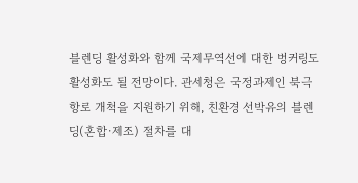블렌딩 활성화와 함께 국제무역선에 대한 벙커링도 활성화도 될 전망이다. 관세청은 국정과제인 북극항로 개척을 지원하기 위해, 친환경 선박유의 블렌딩(혼합·제조) 절차를 대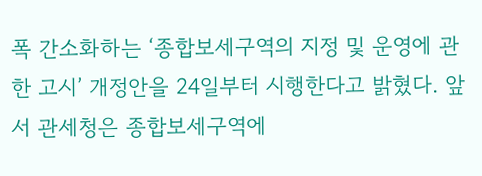폭 간소화하는 ‘종합보세구역의 지정 및 운영에 관한 고시’ 개정안을 24일부터 시행한다고 밝혔다. 앞서 관세청은 종합보세구역에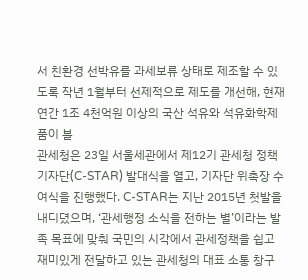서 친환경 선박유를 과세보류 상태로 제조할 수 있도록 작년 1월부터 선제적으로 제도를 개선해, 현재 연간 1조 4천억원 이상의 국산 석유와 석유화학제품이 블
관세청은 23일 서울세관에서 제12기 관세청 정책기자단(C-STAR) 발대식을 열고, 기자단 위촉장 수여식을 진행했다. C-STAR는 지난 2015년 첫발을 내디뎠으며, ‘관세행정 소식을 전하는 별’이라는 발족 목표에 맞춰 국민의 시각에서 관세정책을 쉽고 재미있게 전달하고 있는 관세청의 대표 소통 창구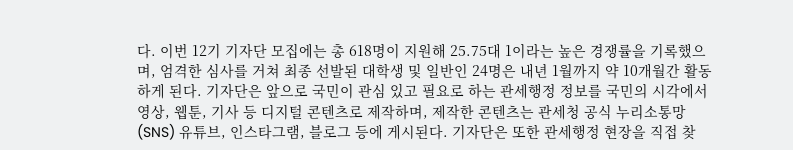다. 이번 12기 기자단 모집에는 총 618명이 지원해 25.75대 1이라는 높은 경쟁률을 기록했으며, 엄격한 심사를 거쳐 최종 선발된 대학생 및 일반인 24명은 내년 1월까지 약 10개월간 활동하게 된다. 기자단은 앞으로 국민이 관심 있고 필요로 하는 관세행정 정보를 국민의 시각에서 영상, 웹툰, 기사 등 디지털 콘텐츠로 제작하며, 제작한 콘텐츠는 관세청 공식 누리소통망(SNS) 유튜브, 인스타그램, 블로그 등에 게시된다. 기자단은 또한 관세행정 현장을 직접 찾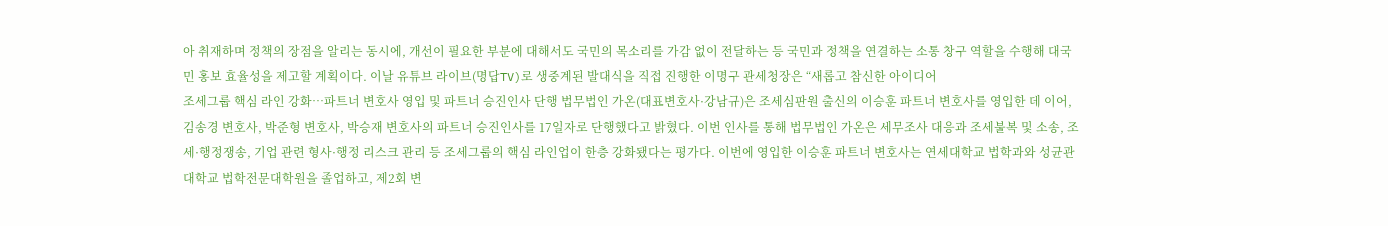아 취재하며 정책의 장점을 알리는 동시에, 개선이 필요한 부분에 대해서도 국민의 목소리를 가감 없이 전달하는 등 국민과 정책을 연결하는 소통 창구 역할을 수행해 대국민 홍보 효율성을 제고할 계획이다. 이날 유튜브 라이브(명답TV)로 생중계된 발대식을 직접 진행한 이명구 관세청장은 “새롭고 참신한 아이디어
조세그룹 핵심 라인 강화…파트너 변호사 영입 및 파트너 승진인사 단행 법무법인 가온(대표변호사·강남규)은 조세심판원 출신의 이승훈 파트너 변호사를 영입한 데 이어, 김송경 변호사, 박준형 변호사, 박승재 변호사의 파트너 승진인사를 17일자로 단행했다고 밝혔다. 이번 인사를 통해 법무법인 가온은 세무조사 대응과 조세불복 및 소송, 조세·행정쟁송, 기업 관련 형사·행정 리스크 관리 등 조세그룹의 핵심 라인업이 한층 강화됐다는 평가다. 이번에 영입한 이승훈 파트너 변호사는 연세대학교 법학과와 성균관대학교 법학전문대학원을 졸업하고, 제2회 변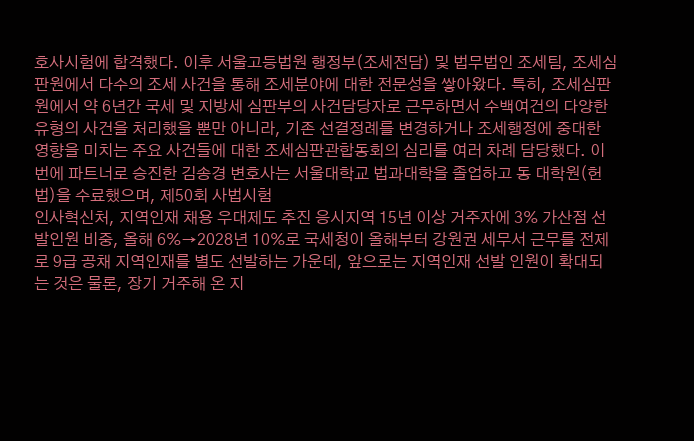호사시험에 합격했다. 이후 서울고등법원 행정부(조세전담) 및 법무법인 조세팀, 조세심판원에서 다수의 조세 사건을 통해 조세분야에 대한 전문성을 쌓아왔다. 특히, 조세심판원에서 약 6년간 국세 및 지방세 심판부의 사건담당자로 근무하면서 수백여건의 다양한 유형의 사건을 처리했을 뿐만 아니라, 기존 선결정례를 변경하거나 조세행정에 중대한 영향을 미치는 주요 사건들에 대한 조세심판관합동회의 심리를 여러 차례 담당했다. 이번에 파트너로 승진한 김송경 변호사는 서울대학교 법과대학을 졸업하고 동 대학원(헌법)을 수료했으며, 제50회 사법시험
인사혁신처, 지역인재 채용 우대제도 추진 응시지역 15년 이상 거주자에 3% 가산점 선발인원 비중, 올해 6%→2028년 10%로 국세청이 올해부터 강원권 세무서 근무를 전제로 9급 공채 지역인재를 별도 선발하는 가운데, 앞으로는 지역인재 선발 인원이 확대되는 것은 물론, 장기 거주해 온 지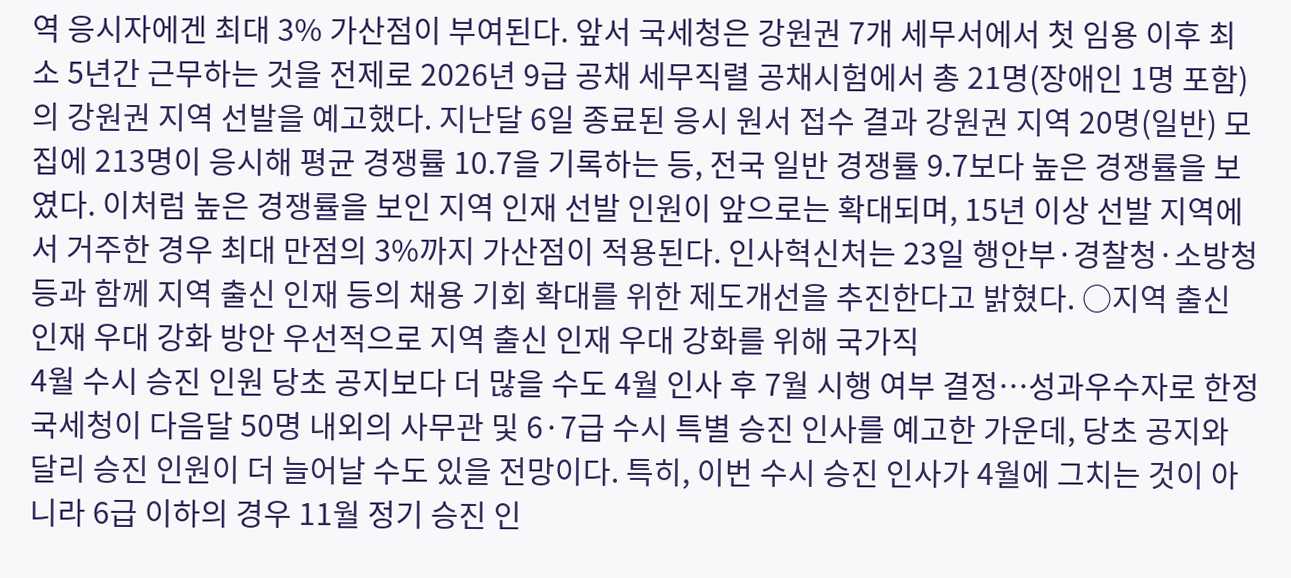역 응시자에겐 최대 3% 가산점이 부여된다. 앞서 국세청은 강원권 7개 세무서에서 첫 임용 이후 최소 5년간 근무하는 것을 전제로 2026년 9급 공채 세무직렬 공채시험에서 총 21명(장애인 1명 포함)의 강원권 지역 선발을 예고했다. 지난달 6일 종료된 응시 원서 접수 결과 강원권 지역 20명(일반) 모집에 213명이 응시해 평균 경쟁률 10.7을 기록하는 등, 전국 일반 경쟁률 9.7보다 높은 경쟁률을 보였다. 이처럼 높은 경쟁률을 보인 지역 인재 선발 인원이 앞으로는 확대되며, 15년 이상 선발 지역에서 거주한 경우 최대 만점의 3%까지 가산점이 적용된다. 인사혁신처는 23일 행안부·경찰청·소방청 등과 함께 지역 출신 인재 등의 채용 기회 확대를 위한 제도개선을 추진한다고 밝혔다. ○지역 출신 인재 우대 강화 방안 우선적으로 지역 출신 인재 우대 강화를 위해 국가직
4월 수시 승진 인원 당초 공지보다 더 많을 수도 4월 인사 후 7월 시행 여부 결정…성과우수자로 한정 국세청이 다음달 50명 내외의 사무관 및 6·7급 수시 특별 승진 인사를 예고한 가운데, 당초 공지와 달리 승진 인원이 더 늘어날 수도 있을 전망이다. 특히, 이번 수시 승진 인사가 4월에 그치는 것이 아니라 6급 이하의 경우 11월 정기 승진 인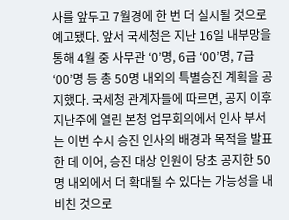사를 앞두고 7월경에 한 번 더 실시될 것으로 예고됐다. 앞서 국세청은 지난 16일 내부망을 통해 4월 중 사무관 ‘0’명, 6급 ‘00’명, 7급 ‘00’명 등 총 50명 내외의 특별승진 계획을 공지했다. 국세청 관계자들에 따르면, 공지 이후 지난주에 열린 본청 업무회의에서 인사 부서는 이번 수시 승진 인사의 배경과 목적을 발표한 데 이어, 승진 대상 인원이 당초 공지한 50명 내외에서 더 확대될 수 있다는 가능성을 내비친 것으로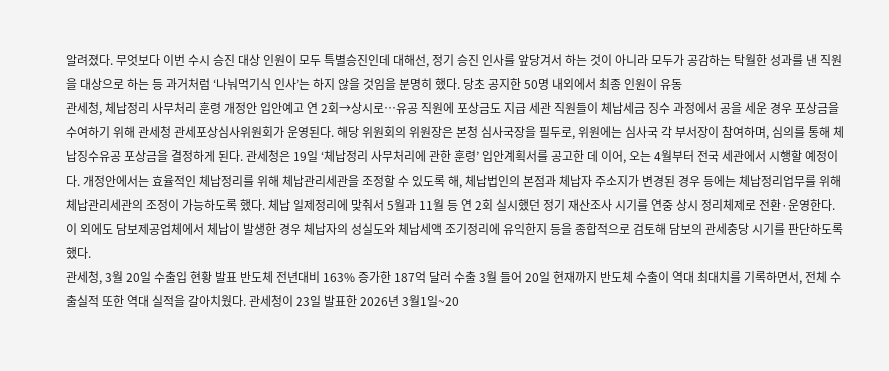알려졌다. 무엇보다 이번 수시 승진 대상 인원이 모두 특별승진인데 대해선, 정기 승진 인사를 앞당겨서 하는 것이 아니라 모두가 공감하는 탁월한 성과를 낸 직원을 대상으로 하는 등 과거처럼 ‘나눠먹기식 인사’는 하지 않을 것임을 분명히 했다. 당초 공지한 50명 내외에서 최종 인원이 유동
관세청, 체납정리 사무처리 훈령 개정안 입안예고 연 2회→상시로…유공 직원에 포상금도 지급 세관 직원들이 체납세금 징수 과정에서 공을 세운 경우 포상금을 수여하기 위해 관세청 관세포상심사위원회가 운영된다. 해당 위원회의 위원장은 본청 심사국장을 필두로, 위원에는 심사국 각 부서장이 참여하며, 심의를 통해 체납징수유공 포상금을 결정하게 된다. 관세청은 19일 ‘체납정리 사무처리에 관한 훈령’ 입안계획서를 공고한 데 이어, 오는 4월부터 전국 세관에서 시행할 예정이다. 개정안에서는 효율적인 체납정리를 위해 체납관리세관을 조정할 수 있도록 해, 체납법인의 본점과 체납자 주소지가 변경된 경우 등에는 체납정리업무를 위해 체납관리세관의 조정이 가능하도록 했다. 체납 일제정리에 맞춰서 5월과 11월 등 연 2회 실시했던 정기 재산조사 시기를 연중 상시 정리체제로 전환·운영한다. 이 외에도 담보제공업체에서 체납이 발생한 경우 체납자의 성실도와 체납세액 조기정리에 유익한지 등을 종합적으로 검토해 담보의 관세충당 시기를 판단하도록 했다.
관세청, 3월 20일 수출입 현황 발표 반도체 전년대비 163% 증가한 187억 달러 수출 3월 들어 20일 현재까지 반도체 수출이 역대 최대치를 기록하면서, 전체 수출실적 또한 역대 실적을 갈아치웠다. 관세청이 23일 발표한 2026년 3월1일~20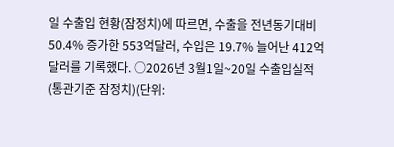일 수출입 현황(잠정치)에 따르면, 수출을 전년동기대비 50.4% 증가한 553억달러, 수입은 19.7% 늘어난 412억달러를 기록했다. ○2026년 3월1일~20일 수출입실적(통관기준 잠정치)(단위: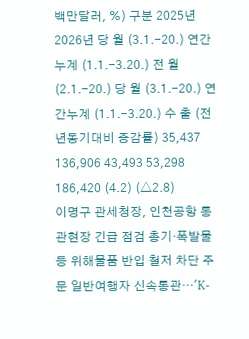백만달러, %) 구분 2025년 2026년 당 월 (3.1.-20.) 연간누계 (1.1.-3.20.) 전 월 (2.1.-20.) 당 월 (3.1.-20.) 연간누계 (1.1.-3.20.) 수 출 (전년동기대비 증감률) 35,437 136,906 43,493 53,298 186,420 (4.2) (△2.8)
이명구 관세청장, 인천공항 통관현장 긴급 점검 총기·폭발물 등 위해물품 반입 철저 차단 주문 일반여행자 신속통관…'K-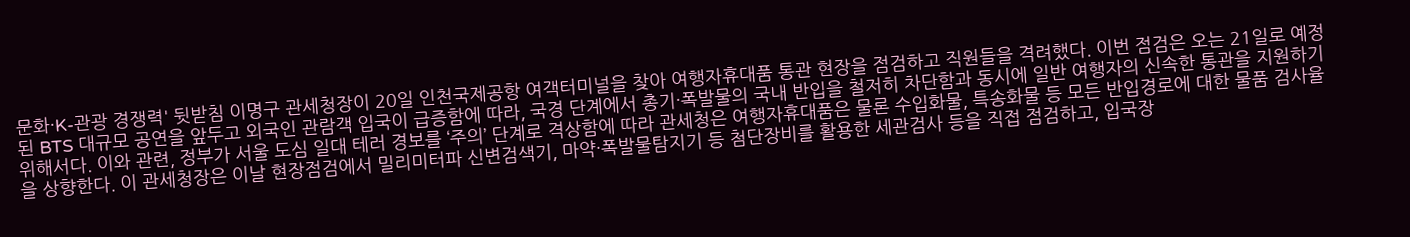문화·K-관광 경쟁력' 뒷받침 이명구 관세청장이 20일 인천국제공항 여객터미널을 찾아 여행자휴대품 통관 현장을 점검하고 직원들을 격려했다. 이번 점검은 오는 21일로 예정된 BTS 대규모 공연을 앞두고 외국인 관람객 입국이 급증함에 따라, 국경 단계에서 총기·폭발물의 국내 반입을 철저히 차단함과 동시에 일반 여행자의 신속한 통관을 지원하기 위해서다. 이와 관련, 정부가 서울 도심 일대 테러 경보를 ‘주의’ 단계로 격상함에 따라 관세청은 여행자휴대품은 물론 수입화물, 특송화물 등 모든 반입경로에 대한 물품 검사율을 상향한다. 이 관세청장은 이날 현장점검에서 밀리미터파 신변검색기, 마약·폭발물탐지기 등 첨단장비를 활용한 세관검사 등을 직접 점검하고, 입국장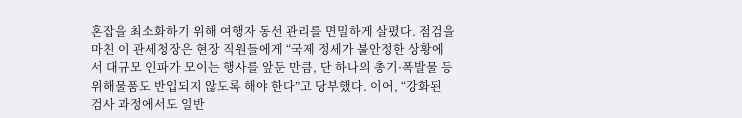혼잡을 최소화하기 위해 여행자 동선 관리를 면밀하게 살폈다. 점검을 마친 이 관세청장은 현장 직원들에게 “국제 정세가 불안정한 상황에서 대규모 인파가 모이는 행사를 앞둔 만큼, 단 하나의 총기·폭발물 등 위해물품도 반입되지 않도록 해야 한다”고 당부했다. 이어, “강화된 검사 과정에서도 일반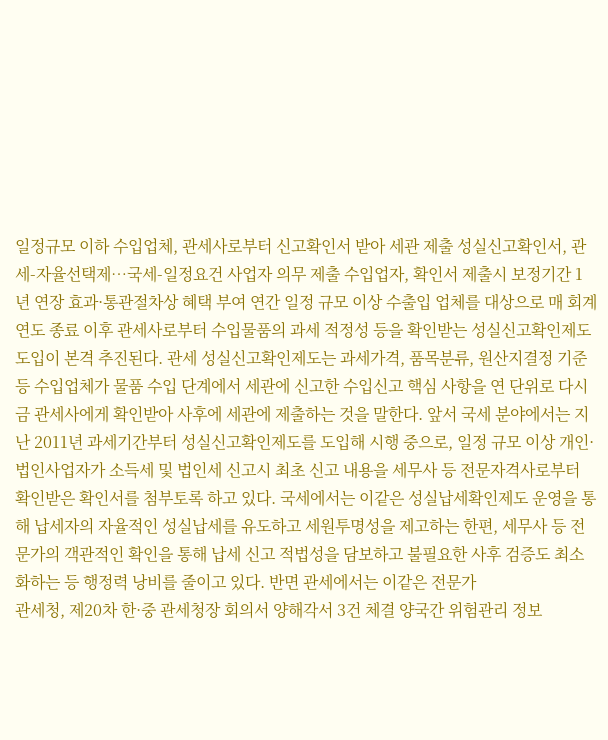일정규모 이하 수입업체, 관세사로부터 신고확인서 받아 세관 제출 성실신고확인서, 관세-자율선택제…국세-일정요건 사업자 의무 제출 수입업자, 확인서 제출시 보정기간 1년 연장 효과·통관절차상 혜택 부여 연간 일정 규모 이상 수출입 업체를 대상으로 매 회계연도 종료 이후 관세사로부터 수입물품의 과세 적정성 등을 확인받는 성실신고확인제도 도입이 본격 추진된다. 관세 성실신고확인제도는 과세가격, 품목분류, 원산지결정 기준 등 수입업체가 물품 수입 단계에서 세관에 신고한 수입신고 핵심 사항을 연 단위로 다시금 관세사에게 확인받아 사후에 세관에 제출하는 것을 말한다. 앞서 국세 분야에서는 지난 2011년 과세기간부터 성실신고확인제도를 도입해 시행 중으로, 일정 규모 이상 개인·법인사업자가 소득세 및 법인세 신고시 최초 신고 내용을 세무사 등 전문자격사로부터 확인받은 확인서를 첨부토록 하고 있다. 국세에서는 이같은 성실납세확인제도 운영을 통해 납세자의 자율적인 성실납세를 유도하고 세원투명성을 제고하는 한편, 세무사 등 전문가의 객관적인 확인을 통해 납세 신고 적법성을 담보하고 불필요한 사후 검증도 최소화하는 등 행정력 낭비를 줄이고 있다. 반면 관세에서는 이같은 전문가
관세청, 제20차 한·중 관세청장 회의서 양해각서 3건 체결 양국간 위험관리 정보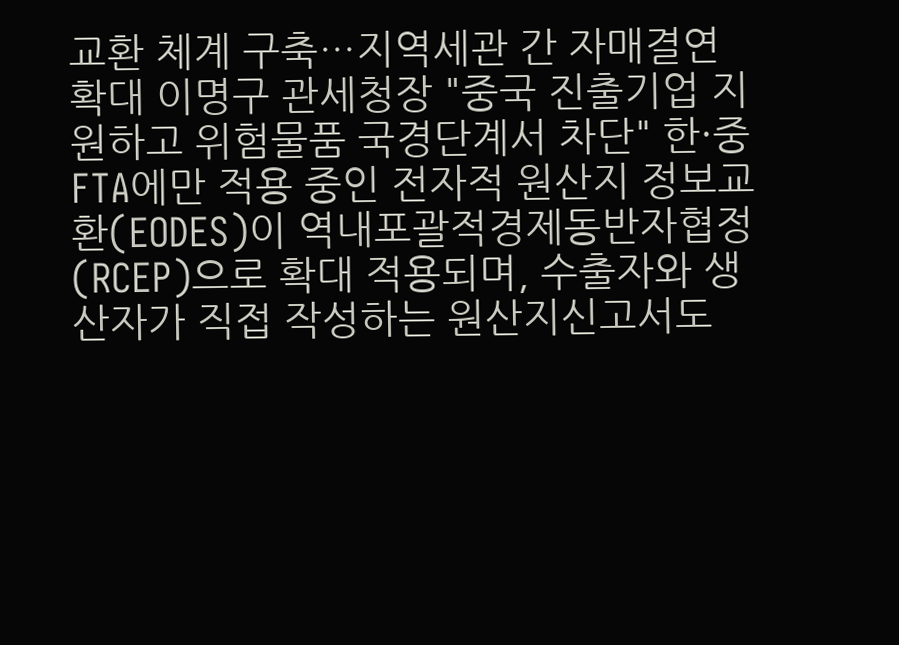교환 체계 구축…지역세관 간 자매결연 확대 이명구 관세청장 "중국 진출기업 지원하고 위험물품 국경단계서 차단" 한·중 FTA에만 적용 중인 전자적 원산지 정보교환(EODES)이 역내포괄적경제동반자협정(RCEP)으로 확대 적용되며, 수출자와 생산자가 직접 작성하는 원산지신고서도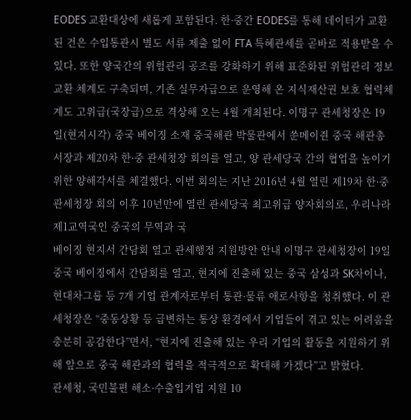EODES 교환대상에 새롭게 포함된다. 한·중간 EODES를 통해 데이터가 교환된 건은 수입통관시 별도 서류 제출 없이 FTA 특혜관세를 곧바로 적용받을 수 있다. 또한 양국간의 위험관리 공조를 강화하기 위해 표준화된 위험관리 정보교환 체계도 구축되며, 기존 실무자급으로 운영해 온 지식재산권 보호 협력체계도 고위급(국장급)으로 격상해 오는 4월 개최된다. 이명구 관세청장은 19일(현지시각) 중국 베이징 소재 중국해관 박물관에서 쑨메이쥔 중국 해관총서장과 제20차 한·중 관세청장 회의를 열고, 양 관세당국 간의 협업을 높이기 위한 양해각서를 체결했다. 이번 회의는 지난 2016년 4월 열린 제19차 한·중 관세청장 회의 이후 10년만에 열린 관세당국 최고위급 양자회의로, 우리나라 제1교역국인 중국의 무역과 국
베이징 현지서 간담회 열고 관세행정 지원방안 안내 이명구 관세청장이 19일 중국 베이징에서 간담회를 열고, 현지에 진출해 있는 중국 삼성과 SK차이나, 현대차그룹 등 7개 기업 관계자로부터 통관·물류 애로사항을 청취했다. 이 관세청장은 “중동상황 등 급변하는 통상 환경에서 기업들이 겪고 있는 어려움을 충분히 공감한다”면서, “현지에 진출해 있는 우리 기업의 활동을 지원하기 위해 앞으로 중국 해관과의 협력을 적극적으로 확대해 가겠다”고 밝혔다.
관세청, 국민불편 해소·수출입기업 지원 10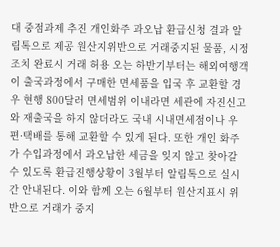대 중점과제 추진 개인화주 과오납 환급신청 결과 알림톡으로 제공 원산지위반으로 거래중지된 물품, 시정조치 완료시 거래 허용 오는 하반기부터는 해외여행객이 출국과정에서 구매한 면세품을 입국 후 교환할 경우 현행 800달러 면세범위 이내라면 세관에 자진신고와 재출국을 하지 않더라도 국내 시내면세점이나 우편·택배를 통해 교환할 수 있게 된다. 또한 개인 화주가 수입과정에서 과오납한 세금을 잊지 않고 찾아갈 수 있도록 환급진행상황이 3월부터 알림톡으로 실시간 안내된다. 이와 함께 오는 6월부터 원산지표시 위반으로 거래가 중지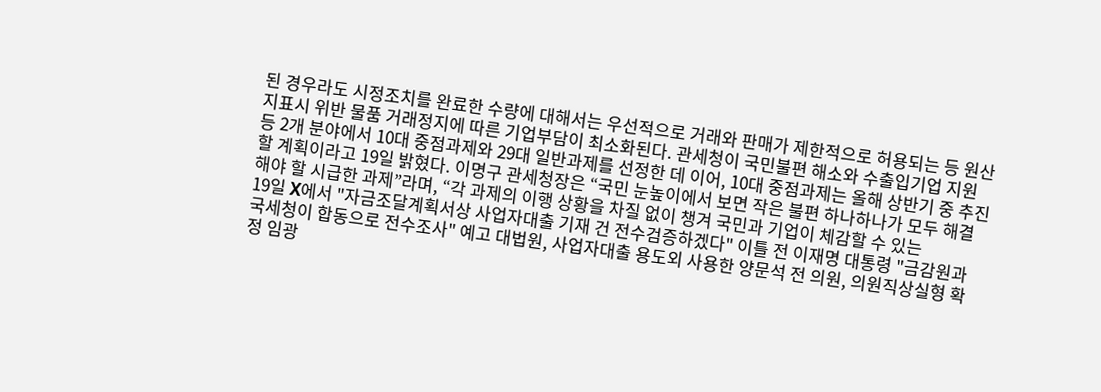된 경우라도 시정조치를 완료한 수량에 대해서는 우선적으로 거래와 판매가 제한적으로 허용되는 등 원산지표시 위반 물품 거래정지에 따른 기업부담이 최소화된다. 관세청이 국민불편 해소와 수출입기업 지원 등 2개 분야에서 10대 중점과제와 29대 일반과제를 선정한 데 이어, 10대 중점과제는 올해 상반기 중 추진할 계획이라고 19일 밝혔다. 이명구 관세청장은 “국민 눈높이에서 보면 작은 불편 하나하나가 모두 해결해야 할 시급한 과제”라며, “각 과제의 이행 상황을 차질 없이 챙겨 국민과 기업이 체감할 수 있는
19일 X에서 "자금조달계획서상 사업자대출 기재 건 전수검증하겠다" 이틀 전 이재명 대통령 "금감원과 국세청이 합동으로 전수조사" 예고 대법원, 사업자대출 용도외 사용한 양문석 전 의원, 의원직상실형 확정 임광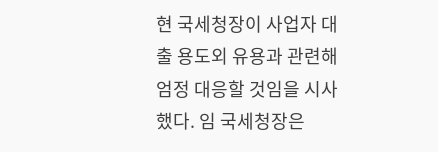현 국세청장이 사업자 대출 용도외 유용과 관련해 엄정 대응할 것임을 시사했다. 임 국세청장은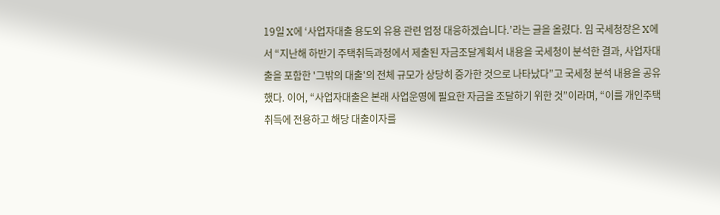19일 X에 ‘사업자대출 용도외 유용 관련 엄정 대응하겠습니다.’라는 글을 올렸다. 임 국세청장은 X에서 “지난해 하반기 주택취득과정에서 제출된 자금조달계획서 내용을 국세청이 분석한 결과, 사업자대출을 포함한 '그밖의 대출'의 전체 규모가 상당히 증가한 것으로 나타났다”고 국세청 분석 내용을 공유했다. 이어, “사업자대출은 본래 사업운영에 필요한 자금을 조달하기 위한 것”이라며, “이를 개인주택 취득에 전용하고 해당 대출이자를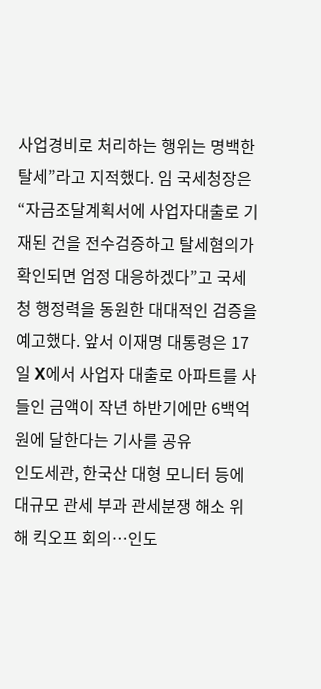사업경비로 처리하는 행위는 명백한 탈세”라고 지적했다. 임 국세청장은 “자금조달계획서에 사업자대출로 기재된 건을 전수검증하고 탈세혐의가 확인되면 엄정 대응하겠다”고 국세청 행정력을 동원한 대대적인 검증을 예고했다. 앞서 이재명 대통령은 17일 X에서 사업자 대출로 아파트를 사들인 금액이 작년 하반기에만 6백억 원에 달한다는 기사를 공유
인도세관, 한국산 대형 모니터 등에 대규모 관세 부과 관세분쟁 해소 위해 킥오프 회의…인도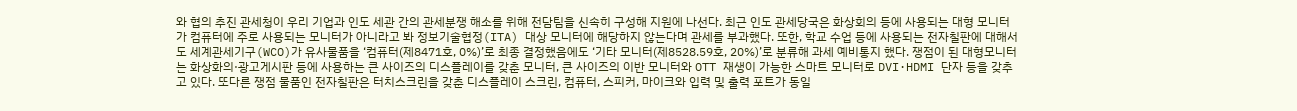와 협의 추진 관세청이 우리 기업과 인도 세관 간의 관세분쟁 해소를 위해 전담팀을 신속히 구성해 지원에 나선다. 최근 인도 관세당국은 화상회의 등에 사용되는 대형 모니터가 컴퓨터에 주로 사용되는 모니터가 아니라고 봐 정보기술협정(ITA) 대상 모니터에 해당하지 않는다며 관세를 부과했다. 또한, 학교 수업 등에 사용되는 전자칠판에 대해서도 세계관세기구(WCO)가 유사물품을 ‘컴퓨터(제8471호, 0%)’로 최종 결정했음에도 ‘기타 모니터(제8528.59호, 20%)’로 분류해 과세 예비통지 했다. 쟁점이 된 대형모니터는 화상화의·광고게시판 등에 사용하는 큰 사이즈의 디스플레이를 갖춘 모니터, 큰 사이즈의 이반 모니터와 OTT 재생이 가능한 스마트 모니터로 DVI·HDMI 단자 등을 갖추고 있다. 또다른 쟁점 물품인 전자칠판은 터치스크린을 갖춘 디스플레이 스크린, 컴퓨터, 스피커, 마이크와 입력 및 출력 포트가 동일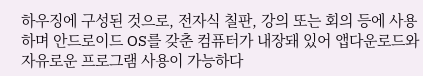하우징에 구성된 것으로, 전자식 칠판, 강의 또는 회의 등에 사용하며 안드로이드 OS를 갖춘 컴퓨터가 내장돼 있어 앱다운로드와 자유로운 프로그램 사용이 가능하다